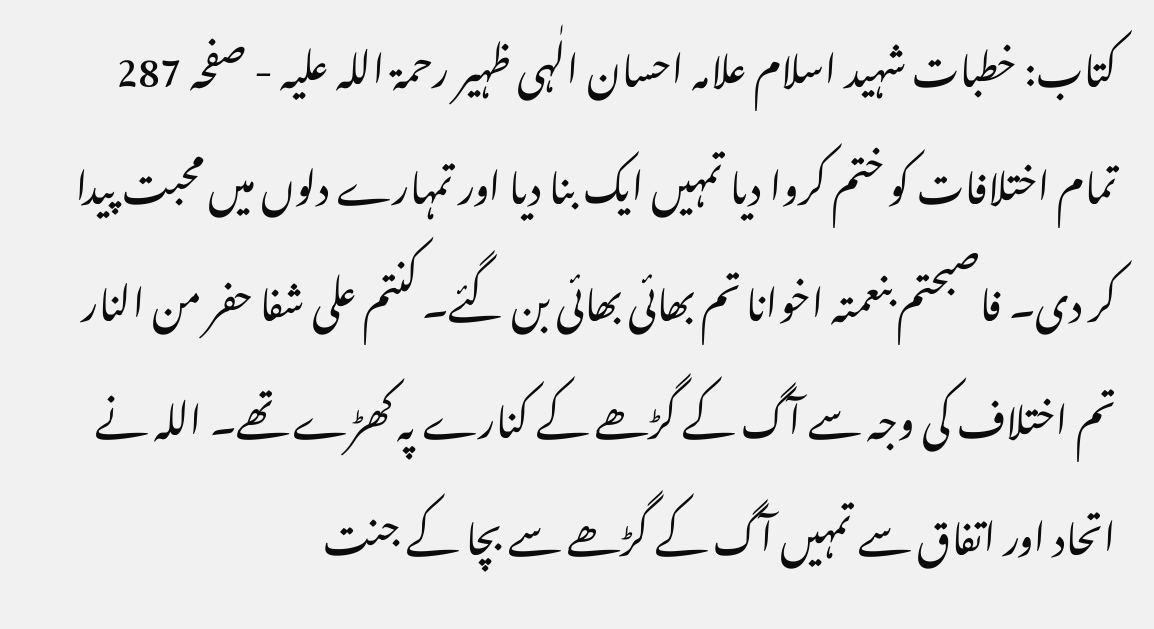کتاب: خطبات شہید اسلام علامہ احسان الٰہی ظہیر رحمۃ اللہ علیہ - صفحہ 287
تمام اختلافات کو ختم کروا دیا تمہیں ایک بنا دیا اور تمہارے دلوں میں محبت پیدا کر دی۔ فاصبحتم بنعمتہ اخوانا تم بھائی بھائی بن گئے۔ کنتم علی شفا حفر من النار تم اختلاف کی وجہ سے آگ کے گڑھے کے کنارے پہ کھڑے تھے۔ اللہ نے اتحاد اور اتفاق سے تمہیں آگ کے گڑھے سے بچا کے جنت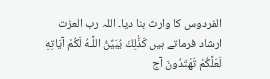الفردوس کا وارث بنا دیا۔ اللہ رب العزت ارشاد فرماتے ہیں كَذَٰلِكَ يُبَيِّنُ اللَّـهُ لَكُمْ آيَاتِهِ لَعَلَّكُمْ تَهْتَدُونَ آج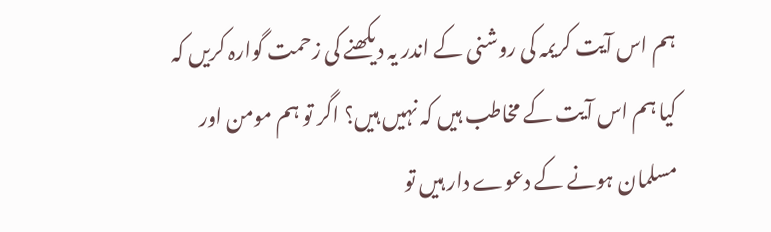ہم اس آیت کریمہ کی روشنی کے اندر یہ دیکھنے کی زحمت گوارہ کریں کہ کیا ہم اس آیت کے مخاطب ہیں کہ نہیں ہیں؟ اگر تو ہم مومن اور مسلمان ہونے کے دعوے دار ہیں تو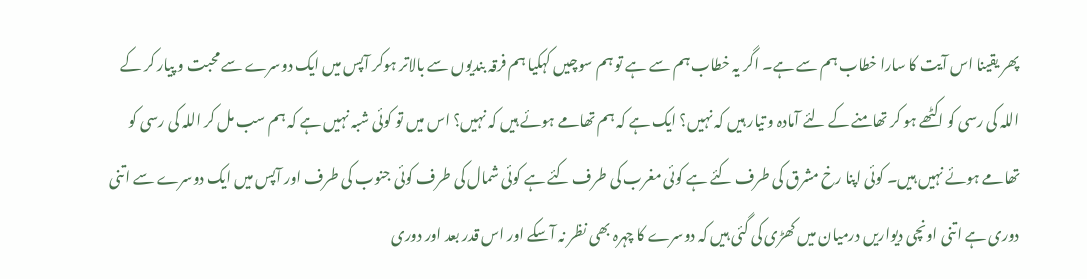پھر یقینا اس آیت کا سارا خطاب ہم سے ہے۔ اگر یہ خطاب ہم سے ہے تو ہم سوچیں کہکیا ہم فرقہ بندیوں سے بالاتر ہوکر آپس میں ایک دوسرے سے محبت و پیار کر کے اللہ کی رسی کو اکٹھے ہو کر تھامنے کے لئے آمادہ و تیار ہیں کہ نہیں؟ ایک ہے کہ ہم تھامے ہوئے ہیں کہ نہیں؟ اس میں تو کوئی شبہ نہیں ہے کہ ہم سب مل کر اللہ کی رسی کو تھامے ہوئے نہیں ہیں۔ کوئی اپنا رخ مشرق کی طرف کئے ہے کوئی مغرب کی طرف کئے ہے کوئی شمال کی طرف کوئی جنوب کی طرف اور آپس میں ایک دوسرے سے اتنی دوری ہے اتنی اونچی دیواریں درمیان میں کھڑی کی گئی ہیں کہ دوسرے کا چہرہ بھی نظر نہ آسکے اور اس قدر بعد اور دوری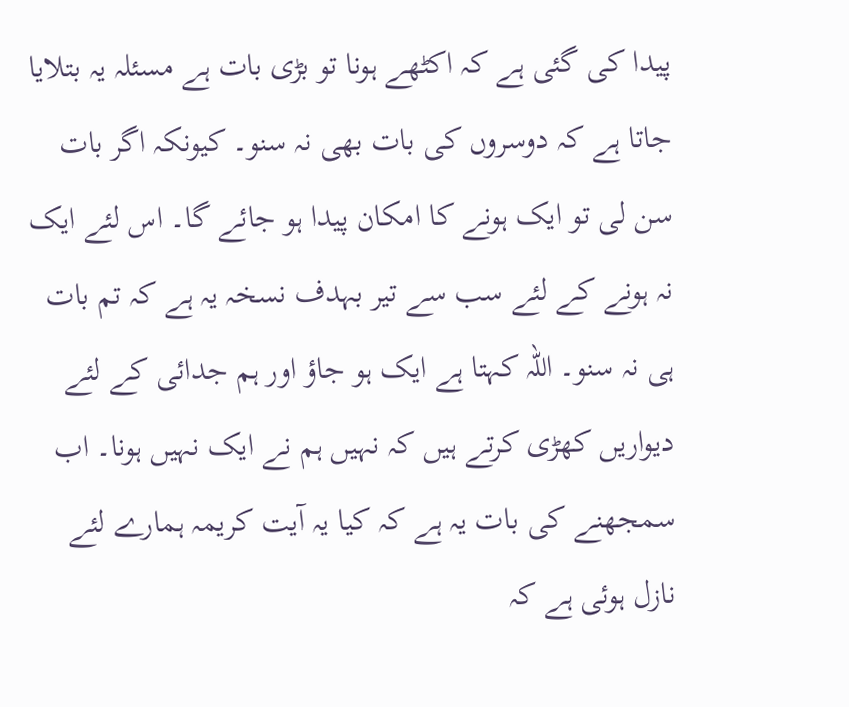پیدا کی گئی ہے کہ اکٹھے ہونا تو بڑی بات ہے مسئلہ یہ بتلایا جاتا ہے کہ دوسروں کی بات بھی نہ سنو۔ کیونکہ اگر بات سن لی تو ایک ہونے کا امکان پیدا ہو جائے گا۔ اس لئے ایک نہ ہونے کے لئے سب سے تیر بہدف نسخہ یہ ہے کہ تم بات ہی نہ سنو۔ اللہ کہتا ہے ایک ہو جاؤ اور ہم جدائی کے لئے دیواریں کھڑی کرتے ہیں کہ نہیں ہم نے ایک نہیں ہونا۔ اب سمجھنے کی بات یہ ہے کہ کیا یہ آیت کریمہ ہمارے لئے نازل ہوئی ہے کہ